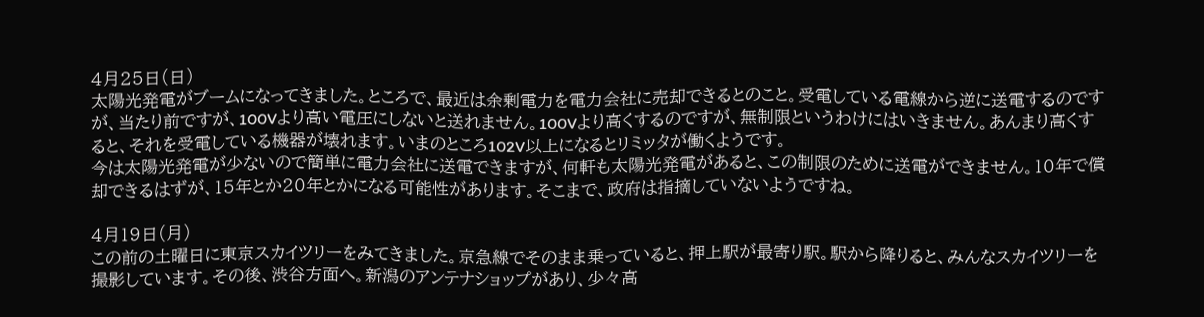4月25日(日)
太陽光発電がブームになってきました。ところで、最近は余剰電力を電力会社に売却できるとのこと。受電している電線から逆に送電するのですが、当たり前ですが、100Vより高い電圧にしないと送れません。100Vより高くするのですが、無制限というわけにはいきません。あんまり高くすると、それを受電している機器が壊れます。いまのところ102V以上になるとリミッタが働くようです。
今は太陽光発電が少ないので簡単に電力会社に送電できますが、何軒も太陽光発電があると、この制限のために送電ができません。10年で償却できるはずが、15年とか20年とかになる可能性があります。そこまで、政府は指摘していないようですね。

4月19日(月)
この前の土曜日に東京スカイツリーをみてきました。京急線でそのまま乗っていると、押上駅が最寄り駅。駅から降りると、みんなスカイツリーを撮影しています。その後、渋谷方面へ。新潟のアンテナショップがあり、少々高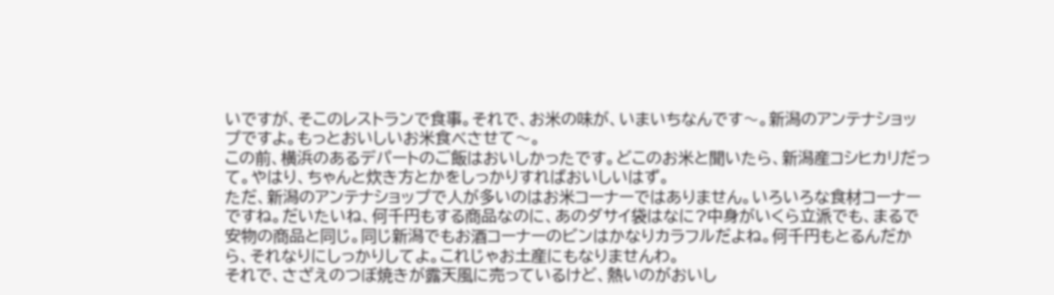いですが、そこのレストランで食事。それで、お米の味が、いまいちなんです〜。新潟のアンテナショップですよ。もっとおいしいお米食べさせて〜。
この前、横浜のあるデパートのご飯はおいしかったです。どこのお米と聞いたら、新潟産コシヒカリだって。やはり、ちゃんと炊き方とかをしっかりすればおいしいはず。
ただ、新潟のアンテナショップで人が多いのはお米コーナーではありません。いろいろな食材コーナーですね。だいたいね、何千円もする商品なのに、あのダサイ袋はなに?中身がいくら立派でも、まるで安物の商品と同じ。同じ新潟でもお酒コーナーのビンはかなりカラフルだよね。何千円もとるんだから、それなりにしっかりしてよ。これじゃお土産にもなりませんわ。
それで、さざえのつぼ焼きが露天風に売っているけど、熱いのがおいし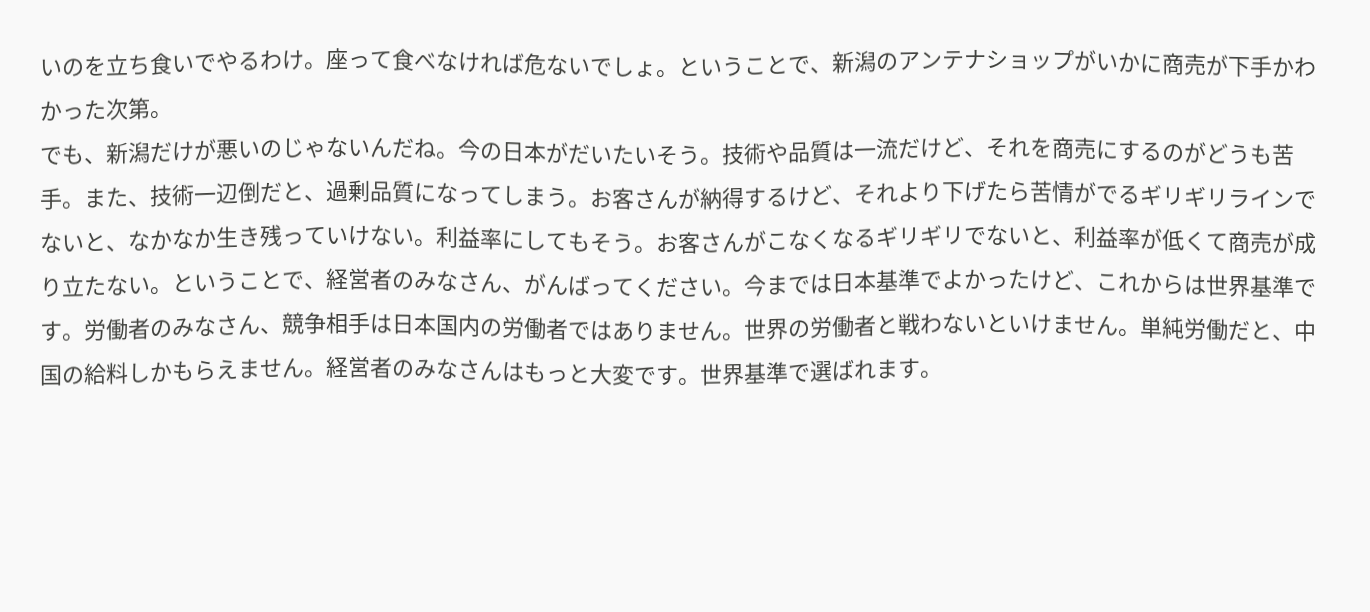いのを立ち食いでやるわけ。座って食べなければ危ないでしょ。ということで、新潟のアンテナショップがいかに商売が下手かわかった次第。
でも、新潟だけが悪いのじゃないんだね。今の日本がだいたいそう。技術や品質は一流だけど、それを商売にするのがどうも苦手。また、技術一辺倒だと、過剰品質になってしまう。お客さんが納得するけど、それより下げたら苦情がでるギリギリラインでないと、なかなか生き残っていけない。利益率にしてもそう。お客さんがこなくなるギリギリでないと、利益率が低くて商売が成り立たない。ということで、経営者のみなさん、がんばってください。今までは日本基準でよかったけど、これからは世界基準です。労働者のみなさん、競争相手は日本国内の労働者ではありません。世界の労働者と戦わないといけません。単純労働だと、中国の給料しかもらえません。経営者のみなさんはもっと大変です。世界基準で選ばれます。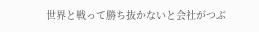世界と戦って勝ち抜かないと会社がつぶ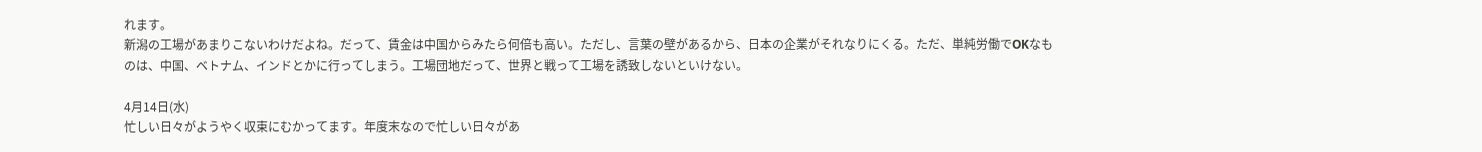れます。
新潟の工場があまりこないわけだよね。だって、賃金は中国からみたら何倍も高い。ただし、言葉の壁があるから、日本の企業がそれなりにくる。ただ、単純労働でOKなものは、中国、ベトナム、インドとかに行ってしまう。工場団地だって、世界と戦って工場を誘致しないといけない。

4月14日(水)
忙しい日々がようやく収束にむかってます。年度末なので忙しい日々があ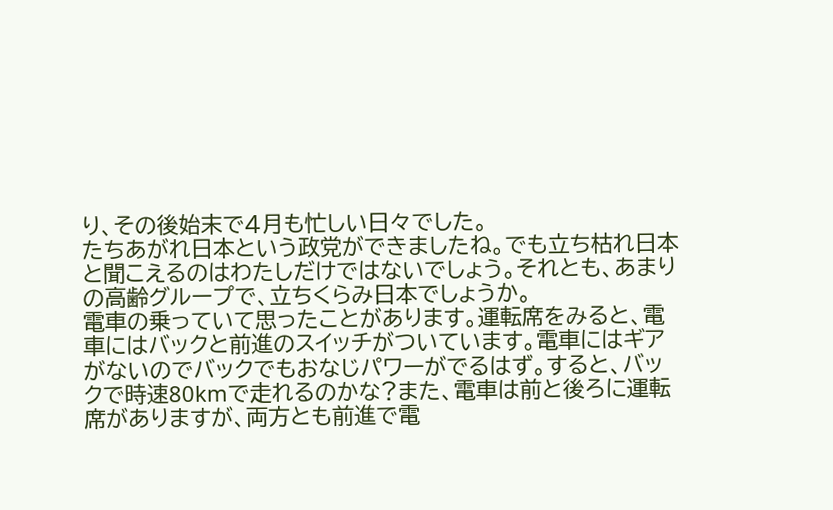り、その後始末で4月も忙しい日々でした。
たちあがれ日本という政党ができましたね。でも立ち枯れ日本と聞こえるのはわたしだけではないでしょう。それとも、あまりの高齢グループで、立ちくらみ日本でしょうか。
電車の乗っていて思ったことがあります。運転席をみると、電車にはバックと前進のスイッチがついています。電車にはギアがないのでバックでもおなじパワーがでるはず。すると、バックで時速80kmで走れるのかな?また、電車は前と後ろに運転席がありますが、両方とも前進で電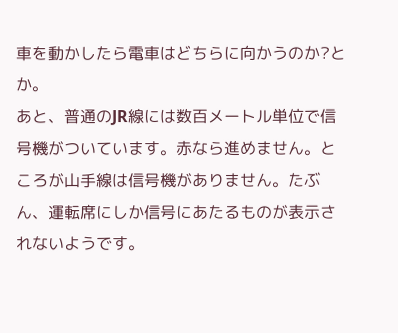車を動かしたら電車はどちらに向かうのか?とか。
あと、普通のJR線には数百メートル単位で信号機がついています。赤なら進めません。ところが山手線は信号機がありません。たぶん、運転席にしか信号にあたるものが表示されないようです。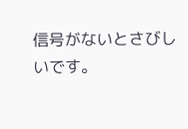信号がないとさびしいです。